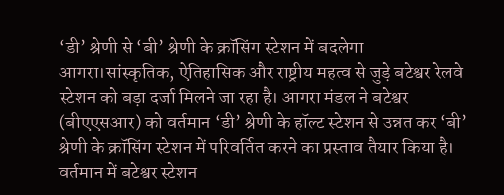‘डी’ श्रेणी से ‘बी’ श्रेणी के क्रॉसिंग स्टेशन में बदलेगा
आगरा।सांस्कृतिक, ऐतिहासिक और राष्ट्रीय महत्व से जुड़े बटेश्वर रेलवे स्टेशन को बड़ा दर्जा मिलने जा रहा है। आगरा मंडल ने बटेश्वर (बीएएसआर) को वर्तमान ‘डी’ श्रेणी के हॉल्ट स्टेशन से उन्नत कर ‘बी’ श्रेणी के क्रॉसिंग स्टेशन में परिवर्तित करने का प्रस्ताव तैयार किया है।
वर्तमान में बटेश्वर स्टेशन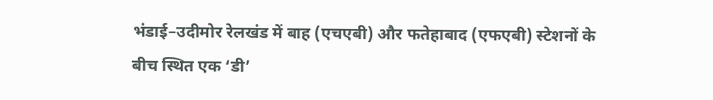भंडाई–उदीमोर रेलखंड में बाह (एचएबी) और फतेहाबाद (एफएबी) स्टेशनों के बीच स्थित एक ‘डी’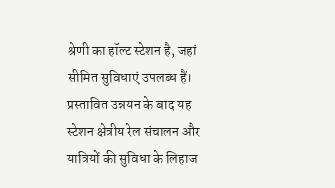श्रेणी का हॉल्ट स्टेशन है, जहां सीमित सुविधाएं उपलब्ध हैं। प्रस्तावित उन्नयन के बाद यह स्टेशन क्षेत्रीय रेल संचालन और यात्रियों की सुविधा के लिहाज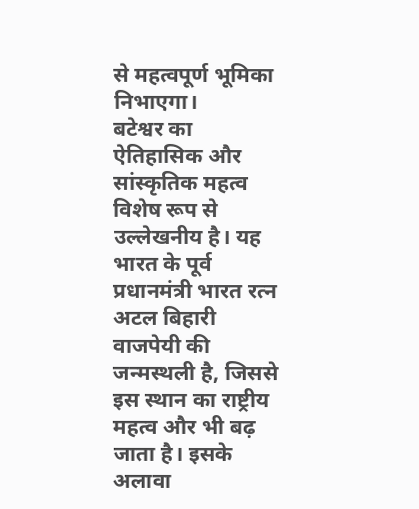से महत्वपूर्ण भूमिका निभाएगा।
बटेश्वर का ऐतिहासिक और सांस्कृतिक महत्व विशेष रूप से उल्लेखनीय है। यह भारत के पूर्व प्रधानमंत्री भारत रत्न अटल बिहारी वाजपेयी की जन्मस्थली है, जिससे इस स्थान का राष्ट्रीय महत्व और भी बढ़ जाता है। इसके अलावा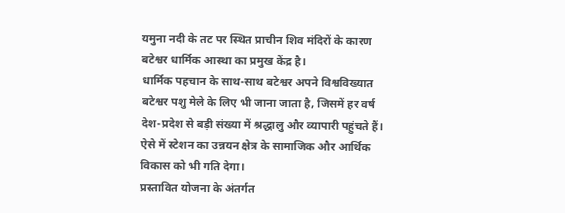यमुना नदी के तट पर स्थित प्राचीन शिव मंदिरों के कारण बटेश्वर धार्मिक आस्था का प्रमुख केंद्र है।
धार्मिक पहचान के साथ-साथ बटेश्वर अपने विश्वविख्यात बटेश्वर पशु मेले के लिए भी जाना जाता है, जिसमें हर वर्ष देश-प्रदेश से बड़ी संख्या में श्रद्धालु और व्यापारी पहुंचते हैं। ऐसे में स्टेशन का उन्नयन क्षेत्र के सामाजिक और आर्थिक विकास को भी गति देगा।
प्रस्तावित योजना के अंतर्गत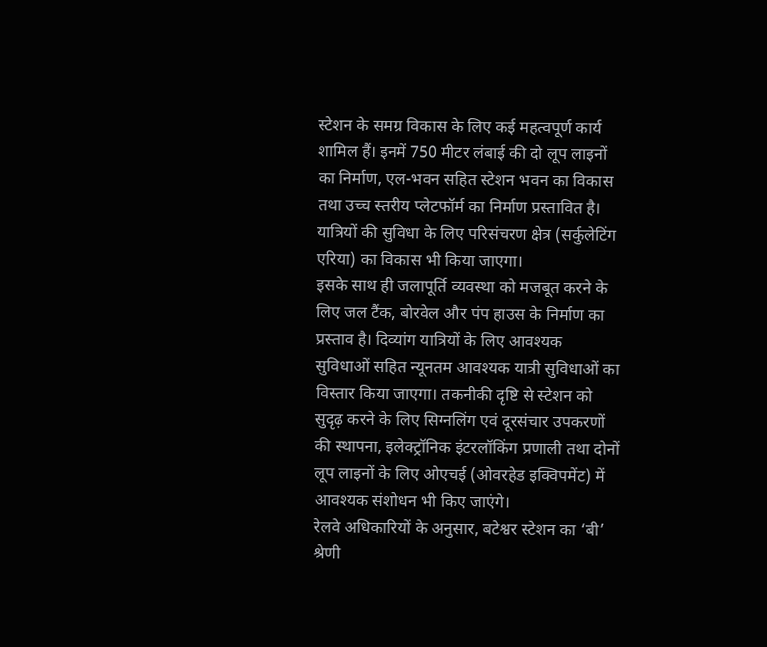स्टेशन के समग्र विकास के लिए कई महत्वपूर्ण कार्य शामिल हैं। इनमें 750 मीटर लंबाई की दो लूप लाइनों का निर्माण, एल-भवन सहित स्टेशन भवन का विकास तथा उच्च स्तरीय प्लेटफॉर्म का निर्माण प्रस्तावित है। यात्रियों की सुविधा के लिए परिसंचरण क्षेत्र (सर्कुलेटिंग एरिया) का विकास भी किया जाएगा।
इसके साथ ही जलापूर्ति व्यवस्था को मजबूत करने के लिए जल टैंक, बोरवेल और पंप हाउस के निर्माण का प्रस्ताव है। दिव्यांग यात्रियों के लिए आवश्यक सुविधाओं सहित न्यूनतम आवश्यक यात्री सुविधाओं का विस्तार किया जाएगा। तकनीकी दृष्टि से स्टेशन को सुदृढ़ करने के लिए सिग्नलिंग एवं दूरसंचार उपकरणों की स्थापना, इलेक्ट्रॉनिक इंटरलॉकिंग प्रणाली तथा दोनों लूप लाइनों के लिए ओएचई (ओवरहेड इक्विपमेंट) में आवश्यक संशोधन भी किए जाएंगे।
रेलवे अधिकारियों के अनुसार, बटेश्वर स्टेशन का ‘बी’ श्रेणी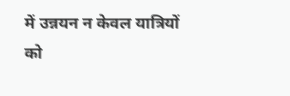में उन्नयन न केवल यात्रियों को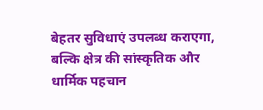बेहतर सुविधाएं उपलब्ध कराएगा, बल्कि क्षेत्र की सांस्कृतिक और धार्मिक पहचान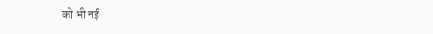को भी नई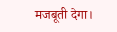मजबूती देगा।